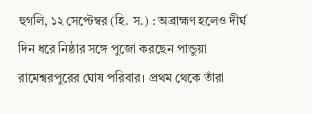হুগলি, ১২ সেপ্টেম্বর (হি. স.) : অব্রাহ্মণ হলেও দীর্ঘ দিন ধরে নিষ্ঠার সঙ্গে পুজো করছেন পান্ডুয়া রামেশ্বরপুরের ঘোষ পরিবার। প্রথম থেকে তাঁরা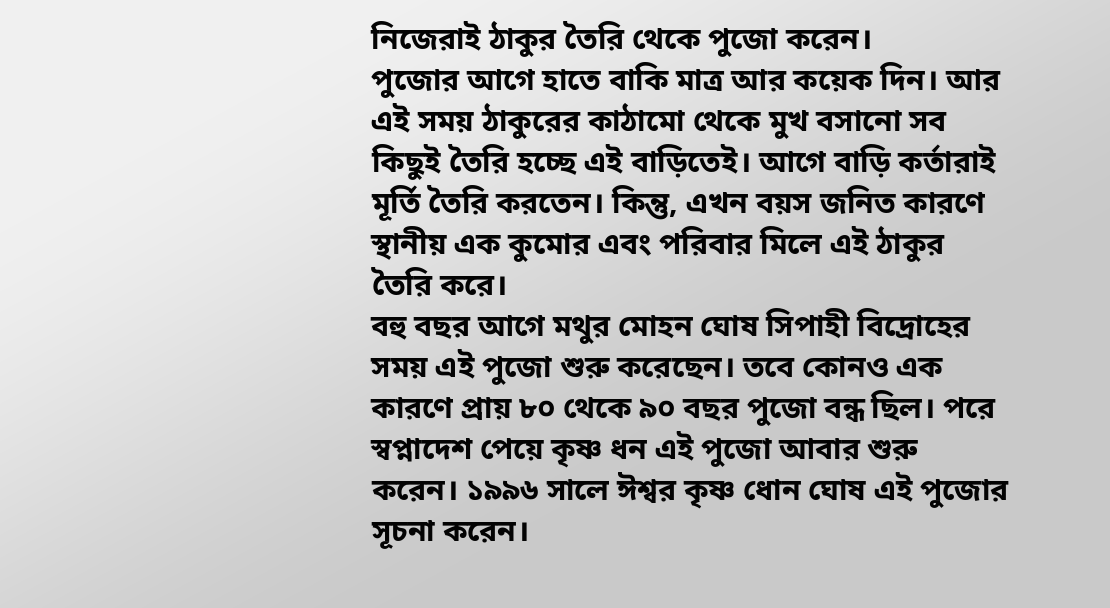নিজেরাই ঠাকুর তৈরি থেকে পুজো করেন।
পুজোর আগে হাতে বাকি মাত্র আর কয়েক দিন। আর এই সময় ঠাকুরের কাঠামো থেকে মুখ বসানো সব কিছুই তৈরি হচ্ছে এই বাড়িতেই। আগে বাড়ি কর্তারাই মূর্তি তৈরি করতেন। কিন্তু, এখন বয়স জনিত কারণে স্থানীয় এক কুমোর এবং পরিবার মিলে এই ঠাকুর তৈরি করে।
বহু বছর আগে মথুর মোহন ঘোষ সিপাহী বিদ্রোহের সময় এই পুজো শুরু করেছেন। তবে কোনও এক কারণে প্রায় ৮০ থেকে ৯০ বছর পুজো বন্ধ ছিল। পরে স্বপ্নাদেশ পেয়ে কৃষ্ণ ধন এই পুজো আবার শুরু করেন। ১৯৯৬ সালে ঈশ্বর কৃষ্ণ ধোন ঘোষ এই পুজোর সূচনা করেন।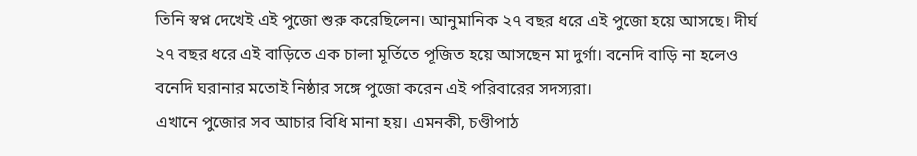তিনি স্বপ্ন দেখেই এই পুজো শুরু করেছিলেন। আনুমানিক ২৭ বছর ধরে এই পুজো হয়ে আসছে। দীর্ঘ ২৭ বছর ধরে এই বাড়িতে এক চালা মূর্তিতে পূজিত হয়ে আসছেন মা দুর্গা। বনেদি বাড়ি না হলেও বনেদি ঘরানার মতোই নিষ্ঠার সঙ্গে পুজো করেন এই পরিবারের সদস্যরা।
এখানে পুজোর সব আচার বিধি মানা হয়। এমনকী, চণ্ডীপাঠ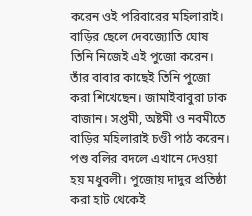করেন ওই পরিবারের মহিলারাই। বাড়ির ছেলে দেবজ্যোতি ঘোষ তিনি নিজেই এই পুজো করেন। তাঁর বাবার কাছেই তিনি পুজো করা শিখেছেন। জামাইবাবুরা ঢাক বাজান। সপ্তমী, অষ্টমী ও নবমীতে বাড়ির মহিলারাই চণ্ডী পাঠ করেন। পশু বলির বদলে এখানে দেওয়া হয় মধুবলী। পুজোয় দাদুর প্রতিষ্ঠা করা হাট থেকেই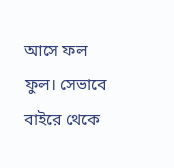আসে ফল ফুল। সেভাবে বাইরে থেকে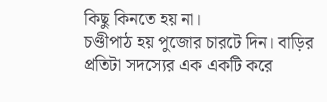কিছু কিনতে হয় না।
চণ্ডীপাঠ হয় পুজোর চারটে দিন। বাড়ির প্রতিটা সদস্যের এক একটি করে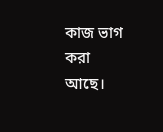কাজ ভাগ করা আছে।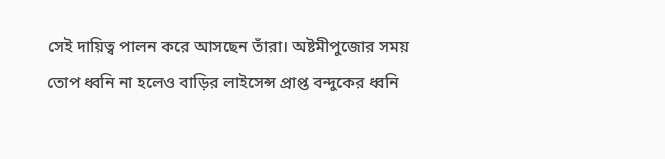সেই দায়িত্ব পালন করে আসছেন তাঁরা। অষ্টমীপুজোর সময় তোপ ধ্বনি না হলেও বাড়ির লাইসেন্স প্রাপ্ত বন্দুকের ধ্বনি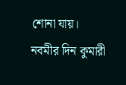শোনা যায়। নবমীর দিন কুমারী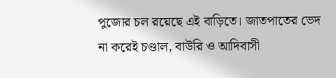পুজোর চল রয়েছে এই বাড়িতে। জাতপাতের ভেদ না করেই চণ্ডাল, বাউরি ও আদিবাসী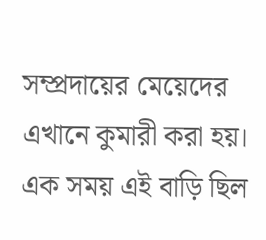সম্প্রদায়ের মেয়েদের এখানে কুমারী করা হয়।
এক সময় এই বাড়ি ছিল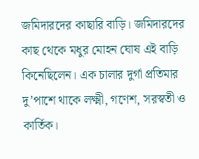জমিদারদের কাছারি বাড়ি। জমিদারদের কাছ থেকে মধুর মোহন ঘোষ এই বাড়ি কিনেছিলেন। এক চালার দুর্গা প্রতিমার দু’পাশে থাকে লক্ষ্মী, গণেশ, সরস্বতী ও কার্তিক।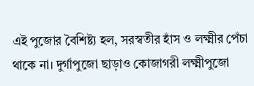এই পুজোর বৈশিষ্ট্য হল, সরস্বতীর হাঁস ও লক্ষ্মীর পেঁচা থাকে না। দুর্গাপুজো ছাড়াও কোজাগরী লক্ষ্মীপুজো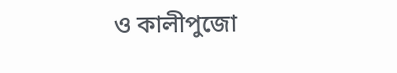ও কালীপুজো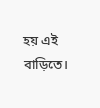হয় এই বাড়িতে।